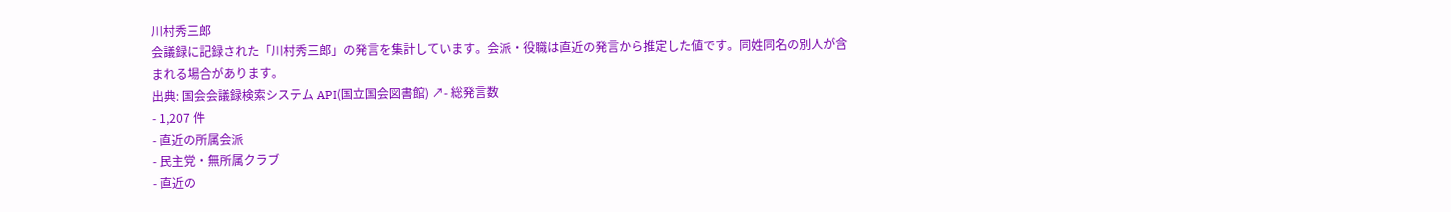川村秀三郎
会議録に記録された「川村秀三郎」の発言を集計しています。会派・役職は直近の発言から推定した値です。同姓同名の別人が含まれる場合があります。
出典: 国会会議録検索システム API(国立国会図書館) ↗- 総発言数
- 1,207 件
- 直近の所属会派
- 民主党・無所属クラブ
- 直近の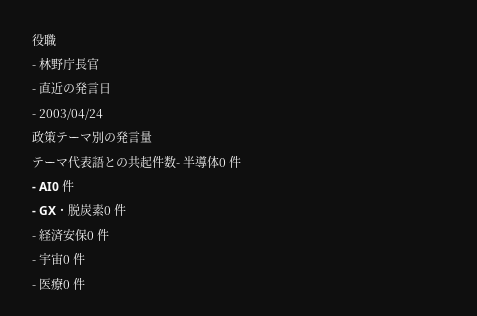役職
- 林野庁長官
- 直近の発言日
- 2003/04/24
政策テーマ別の発言量
テーマ代表語との共起件数- 半導体0 件
- AI0 件
- GX・脱炭素0 件
- 経済安保0 件
- 宇宙0 件
- 医療0 件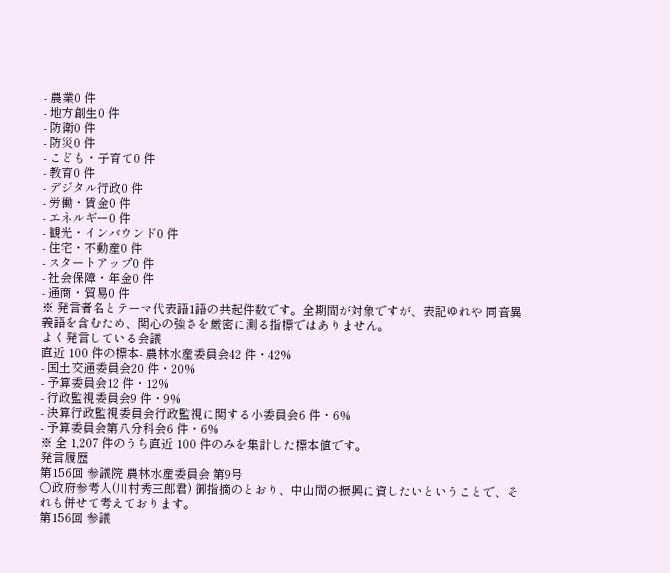- 農業0 件
- 地方創生0 件
- 防衛0 件
- 防災0 件
- こども・子育て0 件
- 教育0 件
- デジタル行政0 件
- 労働・賃金0 件
- エネルギー0 件
- 観光・インバウンド0 件
- 住宅・不動産0 件
- スタートアップ0 件
- 社会保障・年金0 件
- 通商・貿易0 件
※ 発言者名とテーマ代表語1語の共起件数です。全期間が対象ですが、表記ゆれや 同音異義語を含むため、関心の強さを厳密に測る指標ではありません。
よく発言している会議
直近 100 件の標本- 農林水産委員会42 件・42%
- 国土交通委員会20 件・20%
- 予算委員会12 件・12%
- 行政監視委員会9 件・9%
- 決算行政監視委員会行政監視に関する小委員会6 件・6%
- 予算委員会第八分科会6 件・6%
※ 全 1,207 件のうち直近 100 件のみを集計した標本値です。
発言履歴
第156回 参議院 農林水産委員会 第9号
○政府参考人(川村秀三郎君) 御指摘のとおり、中山間の振興に資したいということで、それも併せて考えております。
第156回 参議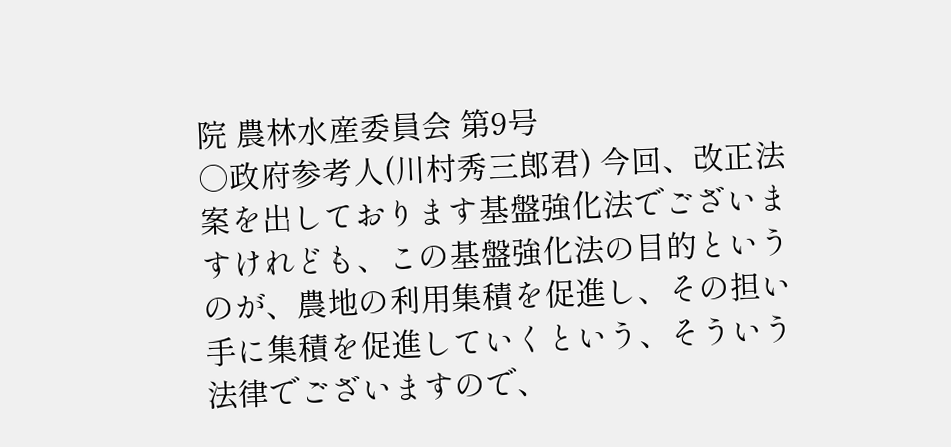院 農林水産委員会 第9号
○政府参考人(川村秀三郎君) 今回、改正法案を出しております基盤強化法でございますけれども、この基盤強化法の目的というのが、農地の利用集積を促進し、その担い手に集積を促進していくという、そういう法律でございますので、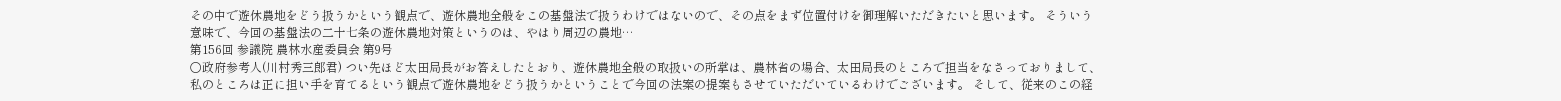その中で遊休農地をどう扱うかという観点で、遊休農地全般をこの基盤法で扱うわけではないので、その点をまず位置付けを御理解いただきたいと思います。 そういう意味で、今回の基盤法の二十七条の遊休農地対策というのは、やはり周辺の農地…
第156回 参議院 農林水産委員会 第9号
○政府参考人(川村秀三郎君) つい先ほど太田局長がお答えしたとおり、遊休農地全般の取扱いの所掌は、農林省の場合、太田局長のところで担当をなさっておりまして、私のところは正に担い手を育てるという観点で遊休農地をどう扱うかということで今回の法案の提案もさせていただいているわけでございます。 そして、従来のこの経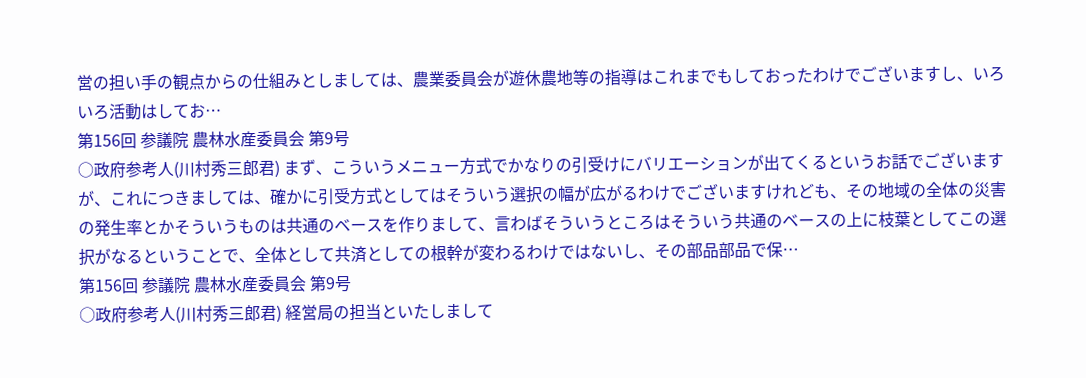営の担い手の観点からの仕組みとしましては、農業委員会が遊休農地等の指導はこれまでもしておったわけでございますし、いろいろ活動はしてお…
第156回 参議院 農林水産委員会 第9号
○政府参考人(川村秀三郎君) まず、こういうメニュー方式でかなりの引受けにバリエーションが出てくるというお話でございますが、これにつきましては、確かに引受方式としてはそういう選択の幅が広がるわけでございますけれども、その地域の全体の災害の発生率とかそういうものは共通のベースを作りまして、言わばそういうところはそういう共通のベースの上に枝葉としてこの選択がなるということで、全体として共済としての根幹が変わるわけではないし、その部品部品で保…
第156回 参議院 農林水産委員会 第9号
○政府参考人(川村秀三郎君) 経営局の担当といたしまして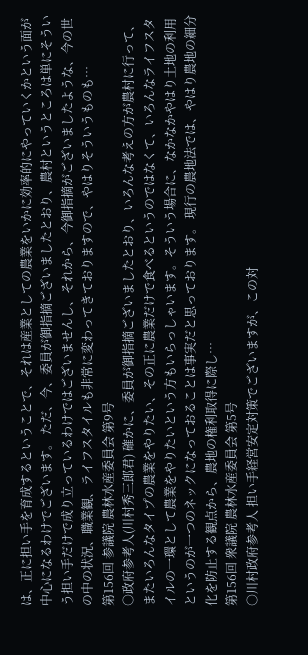は、正に担い手を育成するということで、それは産業としての農業をいかに効率的にやっていくかという面が中心になるわけでございます。 ただ、今、委員が御指摘ございましたとおり、農村というところは単にそういう担い手だけで成り立っているわけではございませんし、それから、今御指摘がございましたような、今の世の中の状況、職業観、ライフスタイルも非常に変わってきておりますので、やはりそういうものも…
第156回 参議院 農林水産委員会 第9号
○政府参考人(川村秀三郎君) 確かに、委員が御指摘ございましたとおり、いろんな考えの方が農村に行って、またいろんなタイプの農業をやりたい、その正に農業だけで食べるというのではなくて、いろんなライフスタイルの一環として農業をやりたいという方もいらっしゃいます。そういう場合に、なかなかやはり土地の利用というのが一つのネックになっておることは事実だと思っております。 現行の農地法では、やはり農地の細分化を防止する観点から、農地の権利取得に際し…
第156回 衆議院 農林水産委員会 第5号
○川村政府参考人 担い手経営安定対策でございますが、この対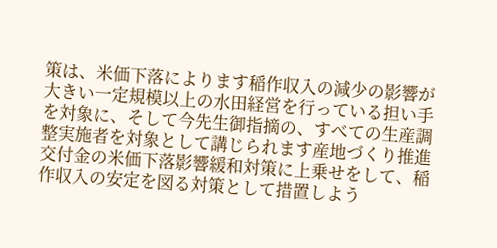策は、米価下落によります稲作収入の減少の影響が大きい一定規模以上の水田経営を行っている担い手を対象に、そして今先生御指摘の、すべての生産調整実施者を対象として講じられます産地づくり推進交付金の米価下落影響緩和対策に上乗せをして、稲作収入の安定を図る対策として措置しよう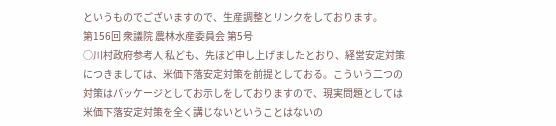というものでございますので、生産調整とリンクをしております。
第156回 衆議院 農林水産委員会 第5号
○川村政府参考人 私ども、先ほど申し上げましたとおり、経営安定対策につきましては、米価下落安定対策を前提としておる。こういう二つの対策はパッケージとしてお示しをしておりますので、現実問題としては米価下落安定対策を全く講じないということはないの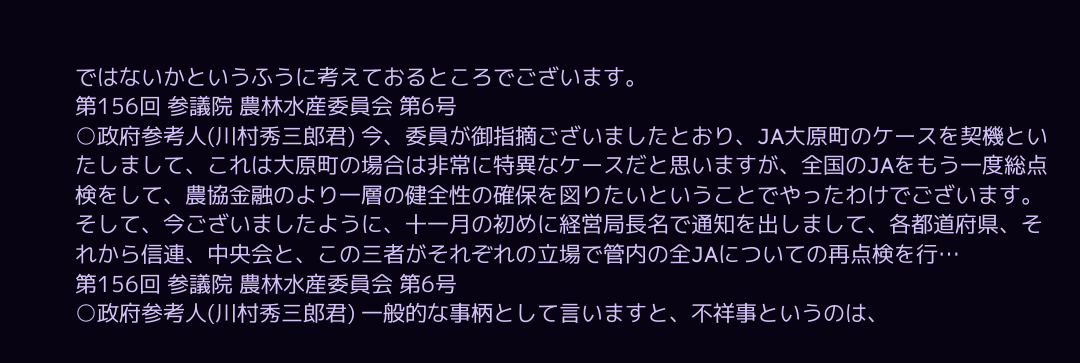ではないかというふうに考えておるところでございます。
第156回 参議院 農林水産委員会 第6号
○政府参考人(川村秀三郎君) 今、委員が御指摘ございましたとおり、JA大原町のケースを契機といたしまして、これは大原町の場合は非常に特異なケースだと思いますが、全国のJAをもう一度総点検をして、農協金融のより一層の健全性の確保を図りたいということでやったわけでございます。そして、今ございましたように、十一月の初めに経営局長名で通知を出しまして、各都道府県、それから信連、中央会と、この三者がそれぞれの立場で管内の全JAについての再点検を行…
第156回 参議院 農林水産委員会 第6号
○政府参考人(川村秀三郎君) 一般的な事柄として言いますと、不祥事というのは、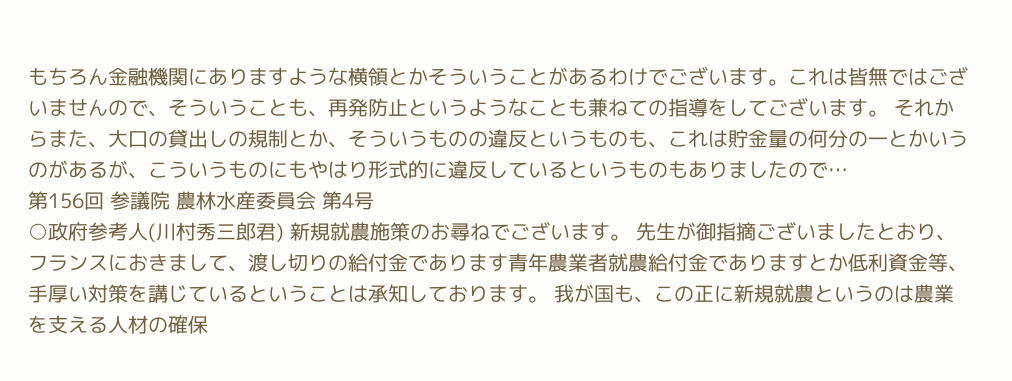もちろん金融機関にありますような横領とかそういうことがあるわけでございます。これは皆無ではございませんので、そういうことも、再発防止というようなことも兼ねての指導をしてございます。 それからまた、大口の貸出しの規制とか、そういうものの違反というものも、これは貯金量の何分の一とかいうのがあるが、こういうものにもやはり形式的に違反しているというものもありましたので…
第156回 参議院 農林水産委員会 第4号
○政府参考人(川村秀三郎君) 新規就農施策のお尋ねでございます。 先生が御指摘ございましたとおり、フランスにおきまして、渡し切りの給付金であります青年農業者就農給付金でありますとか低利資金等、手厚い対策を講じているということは承知しております。 我が国も、この正に新規就農というのは農業を支える人材の確保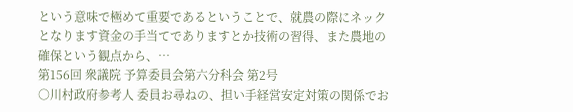という意味で極めて重要であるということで、就農の際にネックとなります資金の手当てでありますとか技術の習得、また農地の確保という観点から、…
第156回 衆議院 予算委員会第六分科会 第2号
○川村政府参考人 委員お尋ねの、担い手経営安定対策の関係でお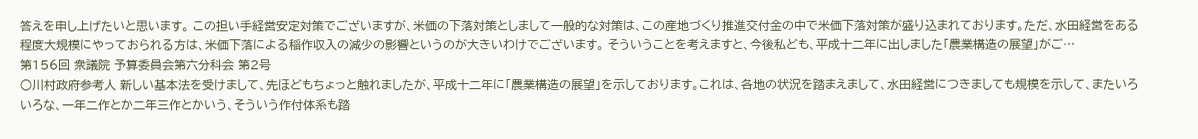答えを申し上げたいと思います。 この担い手経営安定対策でございますが、米価の下落対策としまして一般的な対策は、この産地づくり推進交付金の中で米価下落対策が盛り込まれております。ただ、水田経営をある程度大規模にやっておられる方は、米価下落による稲作収入の減少の影響というのが大きいわけでございます。 そういうことを考えますと、今後私ども、平成十二年に出しました「農業構造の展望」がご…
第156回 衆議院 予算委員会第六分科会 第2号
○川村政府参考人 新しい基本法を受けまして、先ほどもちょっと触れましたが、平成十二年に「農業構造の展望」を示しております。これは、各地の状況を踏まえまして、水田経営につきましても規模を示して、またいろいろな、一年二作とか二年三作とかいう、そういう作付体系も踏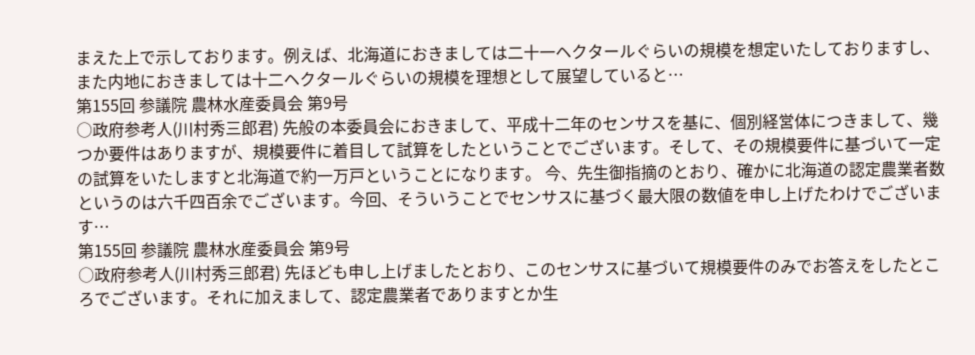まえた上で示しております。例えば、北海道におきましては二十一ヘクタールぐらいの規模を想定いたしておりますし、また内地におきましては十二ヘクタールぐらいの規模を理想として展望していると…
第155回 参議院 農林水産委員会 第9号
○政府参考人(川村秀三郎君) 先般の本委員会におきまして、平成十二年のセンサスを基に、個別経営体につきまして、幾つか要件はありますが、規模要件に着目して試算をしたということでございます。そして、その規模要件に基づいて一定の試算をいたしますと北海道で約一万戸ということになります。 今、先生御指摘のとおり、確かに北海道の認定農業者数というのは六千四百余でございます。今回、そういうことでセンサスに基づく最大限の数値を申し上げたわけでございます…
第155回 参議院 農林水産委員会 第9号
○政府参考人(川村秀三郎君) 先ほども申し上げましたとおり、このセンサスに基づいて規模要件のみでお答えをしたところでございます。それに加えまして、認定農業者でありますとか生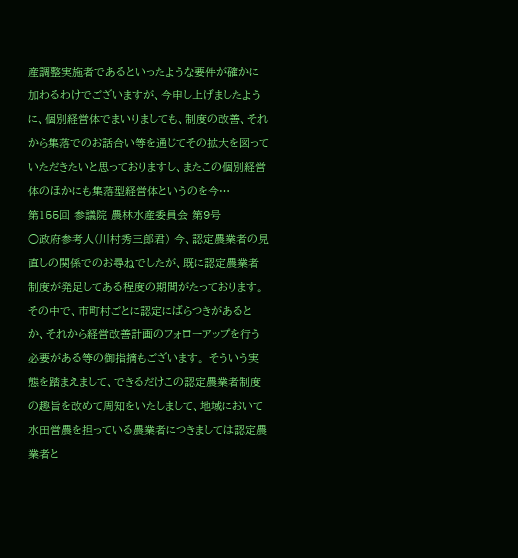産調整実施者であるといったような要件が確かに加わるわけでございますが、今申し上げましたように、個別経営体でまいりましても、制度の改善、それから集落でのお話合い等を通じてその拡大を図っていただきたいと思っておりますし、またこの個別経営体のほかにも集落型経営体というのを今…
第155回 参議院 農林水産委員会 第9号
○政府参考人(川村秀三郎君) 今、認定農業者の見直しの関係でのお尋ねでしたが、既に認定農業者制度が発足してある程度の期間がたっております。その中で、市町村ごとに認定にばらつきがあるとか、それから経営改善計画のフォローアップを行う必要がある等の御指摘もございます。 そういう実態を踏まえまして、できるだけこの認定農業者制度の趣旨を改めて周知をいたしまして、地域において水田営農を担っている農業者につきましては認定農業者と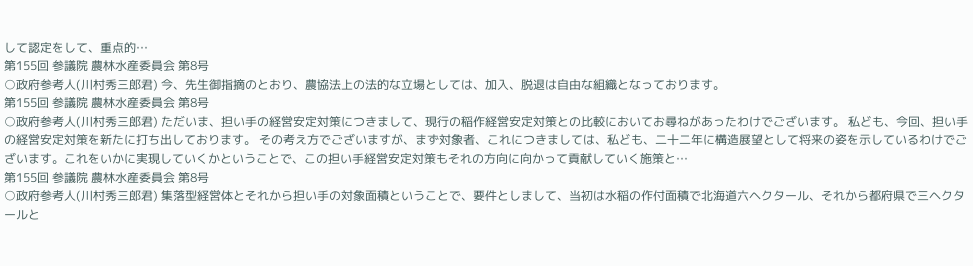して認定をして、重点的…
第155回 参議院 農林水産委員会 第8号
○政府参考人(川村秀三郎君) 今、先生御指摘のとおり、農協法上の法的な立場としては、加入、脱退は自由な組織となっております。
第155回 参議院 農林水産委員会 第8号
○政府参考人(川村秀三郎君) ただいま、担い手の経営安定対策につきまして、現行の稲作経営安定対策との比較においてお尋ねがあったわけでございます。 私ども、今回、担い手の経営安定対策を新たに打ち出しております。 その考え方でございますが、まず対象者、これにつきましては、私ども、二十二年に構造展望として将来の姿を示しているわけでございます。これをいかに実現していくかということで、この担い手経営安定対策もそれの方向に向かって貢献していく施策と…
第155回 参議院 農林水産委員会 第8号
○政府参考人(川村秀三郎君) 集落型経営体とそれから担い手の対象面積ということで、要件としまして、当初は水稲の作付面積で北海道六ヘクタール、それから都府県で三ヘクタールと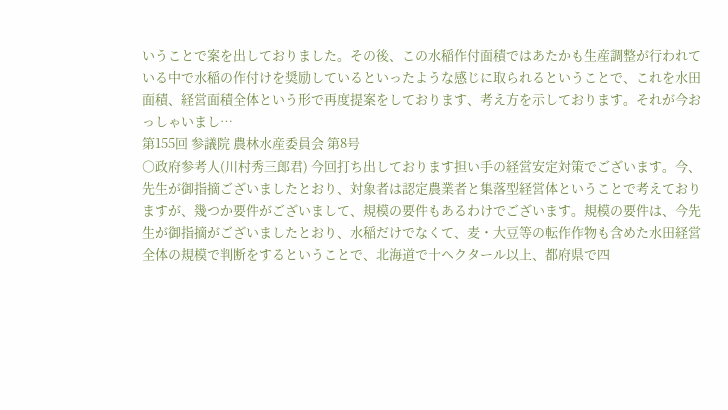いうことで案を出しておりました。その後、この水稲作付面積ではあたかも生産調整が行われている中で水稲の作付けを奨励しているといったような感じに取られるということで、これを水田面積、経営面積全体という形で再度提案をしております、考え方を示しております。それが今おっしゃいまし…
第155回 参議院 農林水産委員会 第8号
○政府参考人(川村秀三郎君) 今回打ち出しております担い手の経営安定対策でございます。今、先生が御指摘ございましたとおり、対象者は認定農業者と集落型経営体ということで考えておりますが、幾つか要件がございまして、規模の要件もあるわけでございます。規模の要件は、今先生が御指摘がございましたとおり、水稲だけでなくて、麦・大豆等の転作作物も含めた水田経営全体の規模で判断をするということで、北海道で十ヘクタール以上、都府県で四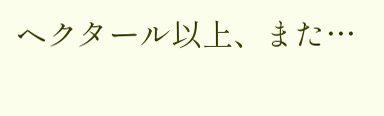ヘクタール以上、また…